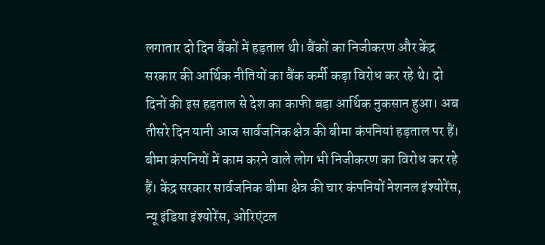लगातार दो दिन बैंकों में हड़ताल थी। बैंकों का निजीकरण और केंद्र सरकार की आर्थिक नीतियों का बैंक कर्मी कड़ा विरोध कर रहे थे। दो दिनों की इस हड़ताल से देश का काफी बड़ा आर्थिक नुकसान हुआ। अब तीसरे दिन यानी आज सार्वजनिक क्षेत्र की बीमा कंपनियां हड़ताल पर हैं। बीमा कंपनियों में काम करने वाले लोग भी निजीकरण का विरोध कर रहे हैं। केंद्र सरकार सार्वजनिक बीमा क्षेत्र की चार कंपनियों नेशनल इंश्योरेंस, न्यू इंडिया इंश्योरेंस, ओरिएंटल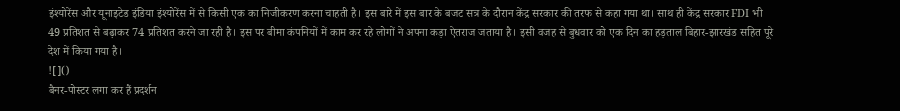इंश्योरेंस और यूनाइटेड इंडिया इंश्योरेंस में से किसी एक का निजीकरण करना चाहती है। इस बारे में इस बार के बजट सत्र के दौरान केंद्र सरकार की तरफ से कहा गया था। साथ ही केंद्र सरकार FDI भी 49 प्रतिशत से बढ़ाकर 74 प्रतिशत करने जा रही है। इस पर बीमा कंपनियों में काम कर रहे लोगों ने अपना कड़ा ऐतराज जताया है। इसी वजह से बुधवार को एक दिन का हड़ताल बिहार-झारखंड सहित पूरे देश में किया गया है।
![]()
बैनर-पोस्टर लगा कर हैं प्रदर्शन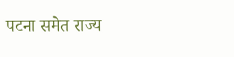पटना समेत राज्य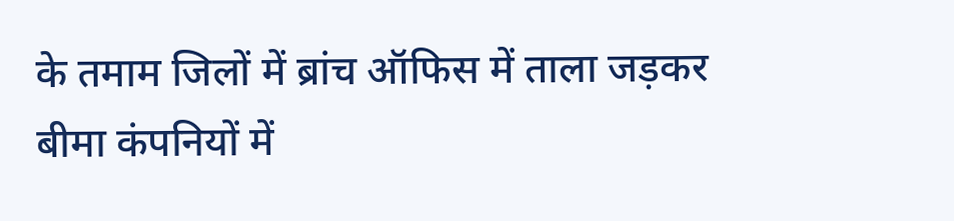के तमाम जिलों में ब्रांच ऑफिस में ताला जड़कर बीमा कंपनियों में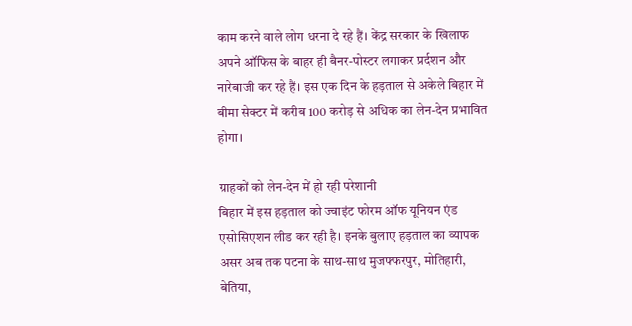काम करने वाले लोग धरना दे रहे हैं। केंद्र सरकार के खिलाफ अपने ऑफिस के बाहर ही बैनर-पोस्टर लगाकर प्रर्दशन और नारेबाजी कर रहे हैं। इस एक दिन के हड़ताल से अकेले बिहार में बीमा सेक्टर में करीब 100 करोड़ से अधिक का लेन-देन प्रभावित होगा।

ग्राहकों को लेन-देन में हो रही परेशानी
बिहार में इस हड़ताल को ज्वाइंट फोरम ऑफ यूनियन एंड एसोसिएशन लीड कर रही है। इनके बुलाए हड़ताल का व्यापक असर अब तक पटना के साथ-साथ मुजफ्फरपुर, मोतिहारी, बेतिया,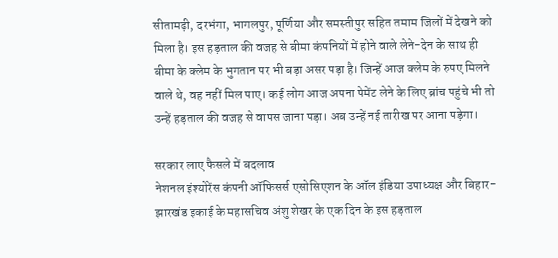सीतामढ़ी, दरभंगा, भागलपुर, पूर्णिया और समस्तीपुर सहित तमाम जिलों में देखने को मिला है। इस हड़ताल की वजह से बीमा कंपनियों में होने वाले लेने-देन के साथ ही बीमा के क्लेम के भुगतान पर भी बड़ा असर पड़ा है। जिन्हें आज क्लेम के रुपए मिलने वाले थे, वह नहीं मिल पाए। कई लोग आज अपना पेमेंट लेने के लिए ब्रांच पहुंचे भी तो उन्हें हड़ताल की वजह से वापस जाना पड़ा। अब उन्हें नई तारीख पर आना पड़ेगा।

सरकार लाए फैसले में बदलाव
नेशनल इंश्योरेंस कंपनी ऑफिसर्स एसोसिएशन के ऑल इंडिया उपाध्यक्ष और बिहार-झारखंड इकाई के महासचिव अंशु शेखर के एक दिन के इस हड़ताल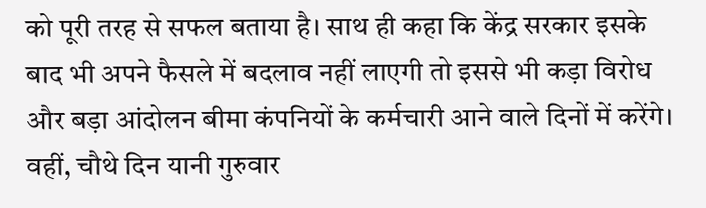को पूरी तरह से सफल बताया है। साथ ही कहा कि केंद्र सरकार इसके बाद भी अपने फैसले में बदलाव नहीं लाएगी तो इससे भी कड़ा विरोध और बड़ा आंदोलन बीमा कंपनियों के कर्मचारी आने वाले दिनों में करेंगे। वहीं, चौथे दिन यानी गुरुवार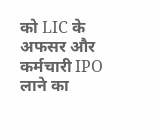को LIC के अफसर और कर्मचारी IPO लाने का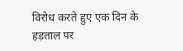विरोध करते हुए एक दिन के हड़ताल पर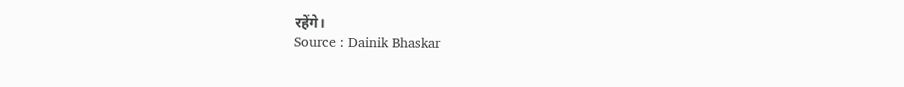रहेंगे।
Source : Dainik Bhaskar